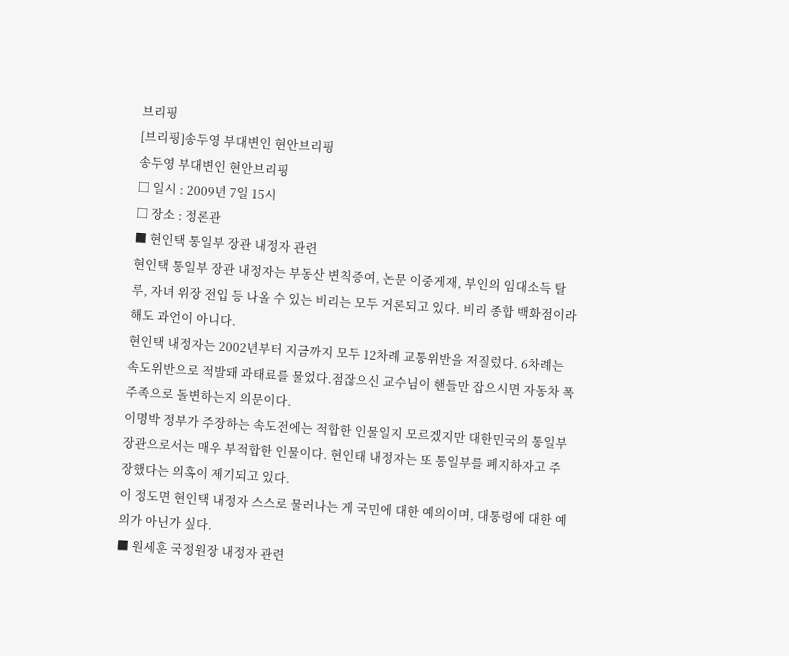브리핑
[브리핑]송두영 부대변인 현안브리핑
송두영 부대변인 현안브리핑
□ 일시 : 2009년 7일 15시
□ 장소 : 정론관
■ 현인택 통일부 장관 내정자 관련
현인택 통일부 장관 내정자는 부동산 변칙증여, 논문 이중게재, 부인의 임대소득 탈루, 자녀 위장 전입 등 나올 수 있는 비리는 모두 거론되고 있다. 비리 종합 백화점이라 해도 과언이 아니다.
현인택 내정자는 2002년부터 지금까지 모두 12차례 교통위반을 저질렀다. 6차례는 속도위반으로 적발돼 과태료를 물었다.점잖으신 교수님이 핸들만 잡으시면 자동차 폭주족으로 돌변하는지 의문이다.
이명박 정부가 주장하는 속도전에는 적합한 인물일지 모르겠지만 대한민국의 통일부 장관으로서는 매우 부적합한 인물이다. 현인태 내정자는 또 통일부를 폐지하자고 주장했다는 의혹이 제기되고 있다.
이 정도면 현인택 내정자 스스로 물러나는 게 국민에 대한 예의이며, 대통령에 대한 예의가 아닌가 싶다.
■ 원세훈 국정원장 내정자 관련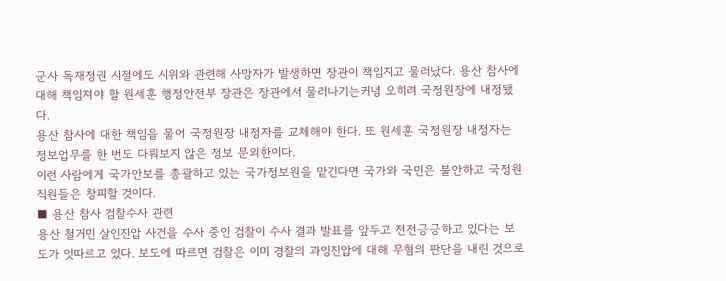군사 독재정권 시절에도 시위와 관련해 사망자가 발생하면 장관이 책임지고 물러났다. 용산 참사에 대해 책임져야 할 원세훈 행정안전부 장관은 장관에서 물러나기는커녕 오히려 국정원장에 내정됐다.
용산 참사에 대한 책임을 물어 국정원장 내정자를 교체해야 한다. 또 원세훈 국정원장 내정자는 정보업무를 한 번도 다뤄보지 않은 정보 문외한이다.
이런 사람에게 국가안보를 총괄하고 있는 국가정보원을 맡긴다면 국가와 국민은 불안하고 국정원 직원들은 창피할 것이다.
■ 용산 참사 검찰수사 관련
용산 철거민 살인진압 사건을 수사 중인 검찰이 수사 결과 발표를 앞두고 전전긍긍하고 있다는 보도가 잇따르고 있다. 보도에 따르면 검찰은 이미 경찰의 과잉진압에 대해 무혐의 판단을 내린 것으로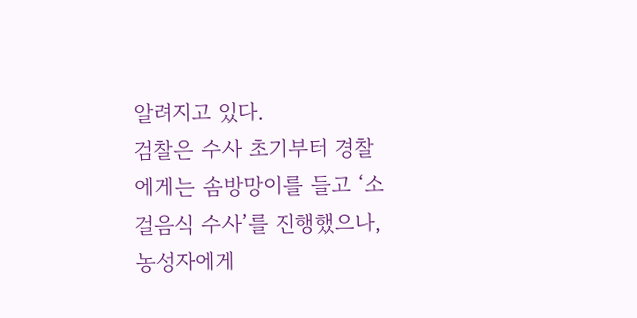알려지고 있다.
검찰은 수사 초기부터 경찰에게는 솜방망이를 들고 ‘소걸음식 수사’를 진행했으나, 농성자에게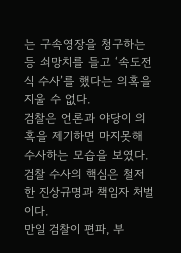는 구속영장을 청구하는 등 쇠망치를 들고 ‘속도전식 수사’를 했다는 의혹을 지울 수 없다.
검찰은 언론과 야당이 의혹을 제기하면 마지못해 수사하는 모습을 보였다. 검찰 수사의 핵심은 철저한 진상규명과 책임자 처벌이다.
만일 검찰이 편파, 부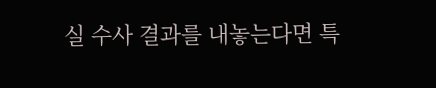실 수사 결과를 내놓는다면 특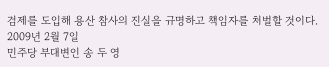검제를 도입해 용산 참사의 진실을 규명하고 책임자를 처벌할 것이다.
2009년 2월 7일
민주당 부대변인 송 두 영